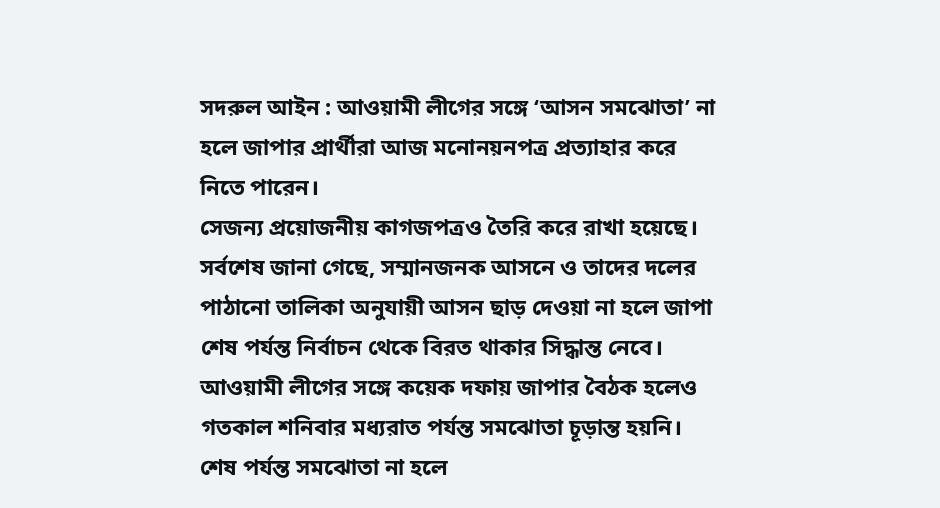সদরুল আইন : আওয়ামী লীগের সঙ্গে ‘আসন সমঝোতা’ না হলে জাপার প্রার্থীরা আজ মনোনয়নপত্র প্রত্যাহার করে নিতে পারেন।
সেজন্য প্রয়োজনীয় কাগজপত্রও তৈরি করে রাখা হয়েছে। সর্বশেষ জানা গেছে, সম্মানজনক আসনে ও তাদের দলের পাঠানো তালিকা অনুযায়ী আসন ছাড় দেওয়া না হলে জাপা শেষ পর্যন্ত নির্বাচন থেকে বিরত থাকার সিদ্ধান্ত নেবে।
আওয়ামী লীগের সঙ্গে কয়েক দফায় জাপার বৈঠক হলেও গতকাল শনিবার মধ্যরাত পর্যন্ত সমঝোতা চূড়ান্ত হয়নি। শেষ পর্যন্ত সমঝোতা না হলে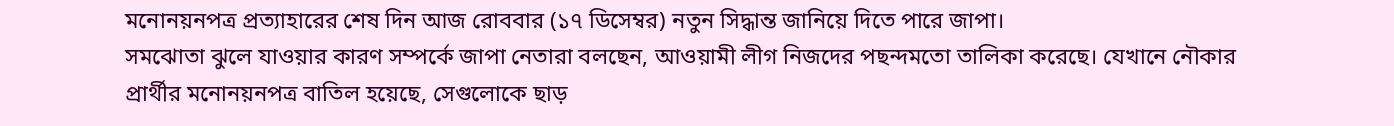মনোনয়নপত্র প্রত্যাহারের শেষ দিন আজ রোববার (১৭ ডিসেম্বর) নতুন সিদ্ধান্ত জানিয়ে দিতে পারে জাপা।
সমঝোতা ঝুলে যাওয়ার কারণ সম্পর্কে জাপা নেতারা বলছেন, আওয়ামী লীগ নিজদের পছন্দমতো তালিকা করেছে। যেখানে নৌকার প্রার্থীর মনোনয়নপত্র বাতিল হয়েছে, সেগুলোকে ছাড়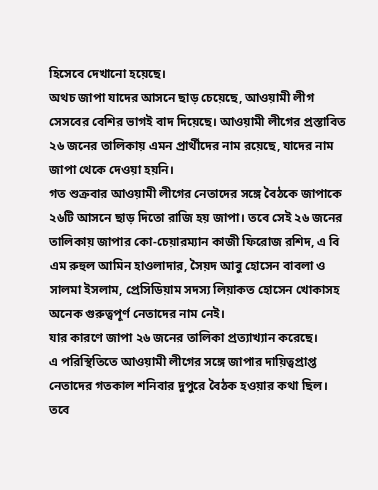হিসেবে দেখানো হয়েছে।
অথচ জাপা যাদের আসনে ছাড় চেয়েছে, আওয়ামী লীগ সেসবের বেশির ভাগই বাদ দিয়েছে। আওয়ামী লীগের প্রস্তাবিত ২৬ জনের তালিকায় এমন প্রার্থীদের নাম রয়েছে, যাদের নাম জাপা থেকে দেওয়া হয়নি।
গত শুক্রবার আওয়ামী লীগের নেতাদের সঙ্গে বৈঠকে জাপাকে ২৬টি আসনে ছাড় দিতো রাজি হয় জাপা। তবে সেই ২৬ জনের তালিকায় জাপার কো-চেয়ারম্যান কাজী ফিরোজ রশিদ, এ বি এম রুহুল আমিন হাওলাদার, সৈয়দ আবু হোসেন বাবলা ও সালমা ইসলাম, প্রেসিডিয়াম সদস্য লিয়াকত হোসেন খোকাসহ অনেক গুরুত্বপূর্ণ নেতাদের নাম নেই।
যার কারণে জাপা ২৬ জনের তালিকা প্রত্যাখ্যান করেছে।
এ পরিস্থিতিতে আওয়ামী লীগের সঙ্গে জাপার দায়িত্বপ্রাপ্ত নেতাদের গতকাল শনিবার দুপুরে বৈঠক হওয়ার কথা ছিল। তবে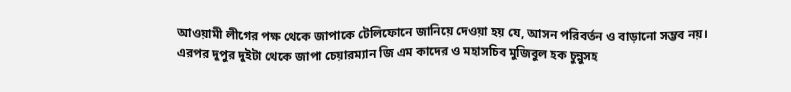আওয়ামী লীগের পক্ষ থেকে জাপাকে টেলিফোনে জানিয়ে দেওয়া হয় যে, আসন পরিবর্তন ও বাড়ানো সম্ভব নয়।
এরপর দুপুর দুইটা থেকে জাপা চেয়ারম্যান জি এম কাদের ও মহাসচিব মুজিবুল হক চুন্নুসহ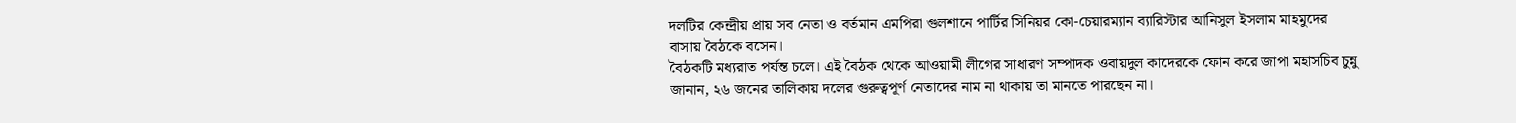দলটির কেন্দ্রীয় প্রায় সব নেতা ও বর্তমান এমপিরা গুলশানে পার্টির সিনিয়র কো-চেয়ারম্যান ব্যারিস্টার আনিসুল ইসলাম মাহমুদের বাসায় বৈঠকে বসেন।
বৈঠকটি মধ্যরাত পর্যন্ত চলে। এই বৈঠক থেকে আওয়ামী লীগের সাধারণ সম্পাদক ওবায়দুল কাদেরকে ফোন করে জাপা মহাসচিব চুন্নু জানান, ২৬ জনের তালিকায় দলের গুরুত্বপূর্ণ নেতাদের নাম না থাকায় তা মানতে পারছেন না।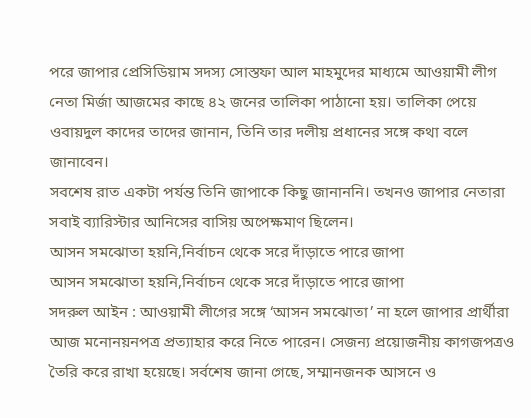পরে জাপার প্রেসিডিয়াম সদস্য সোস্তফা আল মাহমুদের মাধ্যমে আওয়ামী লীগ নেতা মির্জা আজমের কাছে ৪২ জনের তালিকা পাঠানো হয়। তালিকা পেয়ে ওবায়দুল কাদের তাদের জানান, তিনি তার দলীয় প্রধানের সঙ্গে কথা বলে জানাবেন।
সবশেষ রাত একটা পর্যন্ত তিনি জাপাকে কিছু জানাননি। তখনও জাপার নেতারা সবাই ব্যারিস্টার আনিসের বাসিয় অপেক্ষমাণ ছিলেন।
আসন সমঝোতা হয়নি,নির্বাচন থেকে সরে দাঁড়াতে পারে জাপা
আসন সমঝোতা হয়নি,নির্বাচন থেকে সরে দাঁড়াতে পারে জাপা
সদরুল আইন : আওয়ামী লীগের সঙ্গে ‘আসন সমঝোতা’ না হলে জাপার প্রার্থীরা আজ মনোনয়নপত্র প্রত্যাহার করে নিতে পারেন। সেজন্য প্রয়োজনীয় কাগজপত্রও তৈরি করে রাখা হয়েছে। সর্বশেষ জানা গেছে, সম্মানজনক আসনে ও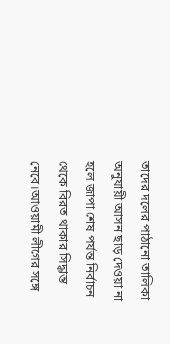তাদের দলের পাঠানো তালিকা অনুযায়ী আসন ছাড় দেওয়া না হলে জাপা শেষ পর্যন্ত নির্বাচন থেকে বিরত থাকার সিদ্ধান্ত নেবে।আওয়ামী লীগের সঙ্গে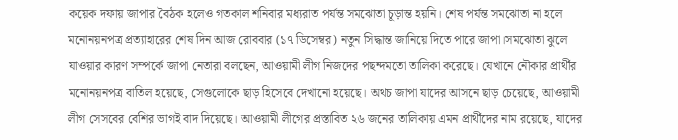কয়েক দফায় জাপার বৈঠক হলেও গতকাল শনিবার মধ্যরাত পর্যন্ত সমঝোতা চূড়ান্ত হয়নি। শেষ পর্যন্ত সমঝোতা না হলে মনোনয়নপত্র প্রত্যাহারের শেষ দিন আজ রোববার (১৭ ডিসেম্বর) নতুন সিদ্ধান্ত জানিয়ে দিতে পারে জাপা।সমঝোতা ঝুলে যাওয়ার কারণ সম্পর্কে জাপা নেতারা বলছেন, আওয়ামী লীগ নিজদের পছন্দমতো তালিকা করেছে। যেখানে নৌকার প্রার্থীর মনোনয়নপত্র বাতিল হয়েছে, সেগুলোকে ছাড় হিসেবে দেখানো হয়েছে। অথচ জাপা যাদের আসনে ছাড় চেয়েছে, আওয়ামী
লীগ সেসবের বেশির ভাগই বাদ দিয়েছে। আওয়ামী লীগের প্রস্তাবিত ২৬ জনের তালিকায় এমন প্রার্থীদের নাম রয়েছে, যাদের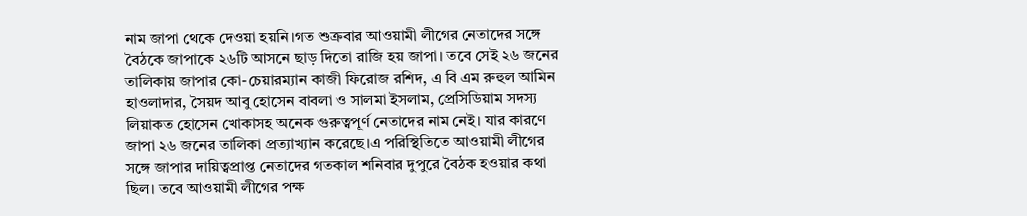নাম জাপা থেকে দেওয়া হয়নি।গত শুক্রবার আওয়ামী লীগের নেতাদের সঙ্গে বৈঠকে জাপাকে ২৬টি আসনে ছাড় দিতো রাজি হয় জাপা। তবে সেই ২৬ জনের তালিকায় জাপার কো-চেয়ারম্যান কাজী ফিরোজ রশিদ, এ বি এম রুহুল আমিন হাওলাদার, সৈয়দ আবু হোসেন বাবলা ও সালমা ইসলাম, প্রেসিডিয়াম সদস্য লিয়াকত হোসেন খোকাসহ অনেক গুরুত্বপূর্ণ নেতাদের নাম নেই। যার কারণে জাপা ২৬ জনের তালিকা প্রত্যাখ্যান করেছে।এ পরিস্থিতিতে আওয়ামী লীগের সঙ্গে জাপার দায়িত্বপ্রাপ্ত নেতাদের গতকাল শনিবার দুপুরে বৈঠক হওয়ার কথা ছিল। তবে আওয়ামী লীগের পক্ষ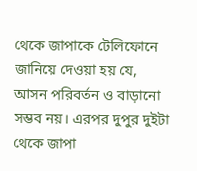থেকে জাপাকে টেলিফোনে জানিয়ে দেওয়া হয় যে, আসন পরিবর্তন ও বাড়ানো সম্ভব নয়। এরপর দুপুর দুইটা থেকে জাপা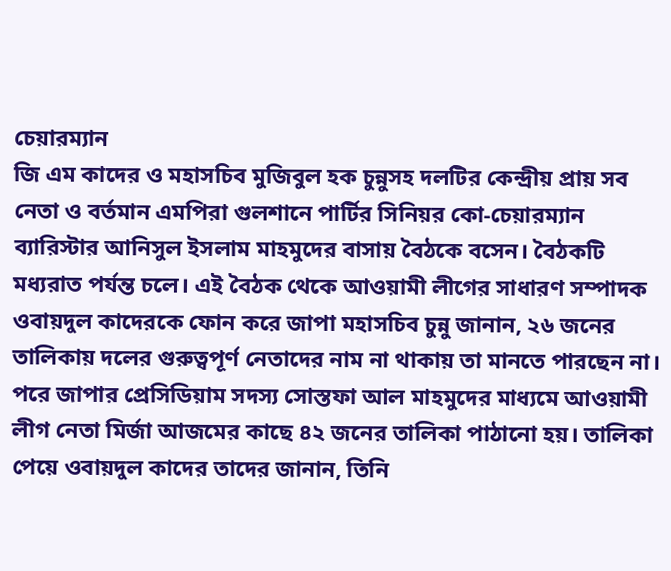চেয়ারম্যান
জি এম কাদের ও মহাসচিব মুজিবুল হক চুন্নুসহ দলটির কেন্দ্রীয় প্রায় সব নেতা ও বর্তমান এমপিরা গুলশানে পার্টির সিনিয়র কো-চেয়ারম্যান ব্যারিস্টার আনিসুল ইসলাম মাহমুদের বাসায় বৈঠকে বসেন। বৈঠকটি মধ্যরাত পর্যন্ত চলে। এই বৈঠক থেকে আওয়ামী লীগের সাধারণ সম্পাদক ওবায়দুল কাদেরকে ফোন করে জাপা মহাসচিব চুন্নু জানান, ২৬ জনের তালিকায় দলের গুরুত্বপূর্ণ নেতাদের নাম না থাকায় তা মানতে পারছেন না। পরে জাপার প্রেসিডিয়াম সদস্য সোস্তফা আল মাহমুদের মাধ্যমে আওয়ামী লীগ নেতা মির্জা আজমের কাছে ৪২ জনের তালিকা পাঠানো হয়। তালিকা পেয়ে ওবায়দুল কাদের তাদের জানান, তিনি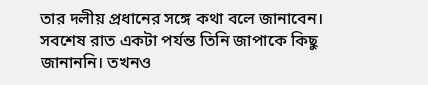তার দলীয় প্রধানের সঙ্গে কথা বলে জানাবেন। সবশেষ রাত একটা পর্যন্ত তিনি জাপাকে কিছু জানাননি। তখনও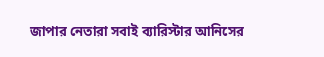জাপার নেতারা সবাই ব্যারিস্টার আনিসের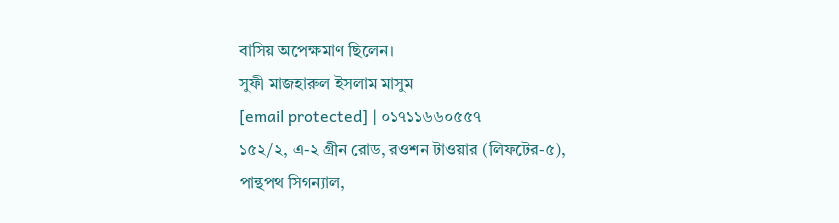বাসিয় অপেক্ষমাণ ছিলেন।
সুফী মাজহারুল ইসলাম মাসুম
[email protected] | ০১৭১১৬৬০৫৫৭
১৫২/২, এ-২ গ্রীন রোড, রওশন টাওয়ার (লিফটের-৫),
পান্থপথ সিগন্যাল,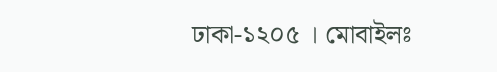ঢাকা-১২০৫ । মোবাইলঃ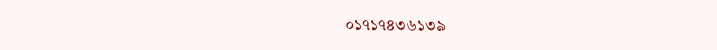০১৭১৭৪৩৬১৩৯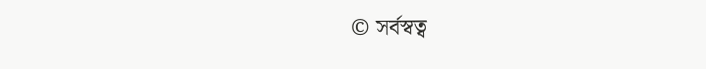© সর্বস্বত্ব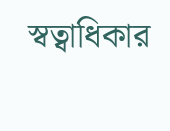স্বত্বাধিকার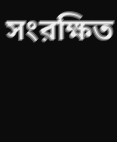সংরক্ষিত